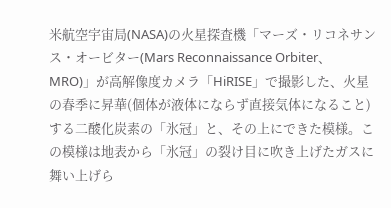米航空宇宙局(NASA)の火星探査機「マーズ・リコネサンス・オービター(Mars Reconnaissance Orbiter、MRO)」が高解像度カメラ「HiRISE」で撮影した、火星の春季に昇華(個体が液体にならず直接気体になること)する二酸化炭素の「氷冠」と、その上にできた模様。この模様は地表から「氷冠」の裂け目に吹き上げたガスに舞い上げら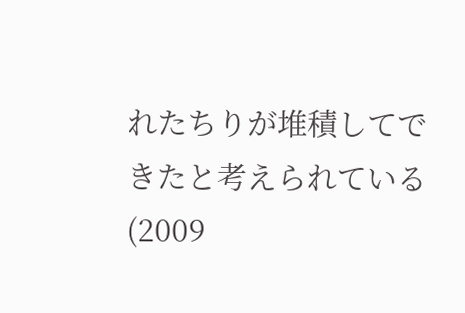れたちりが堆積してできたと考えられている(2009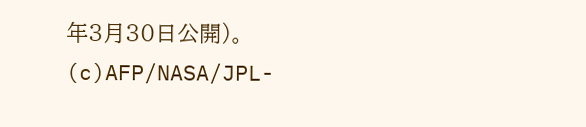年3月30日公開)。(c)AFP/NASA/JPL-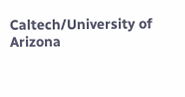Caltech/University of Arizona